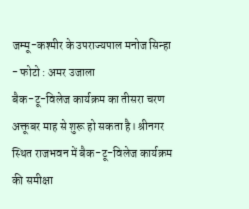जम्मू-कश्मीर के उपराज्यपाल मनोज सिन्हा
- फोटो : अमर उजाला
बैक-टू-विलेज कार्यक्रम का तीसरा चरण अक्तूबर माह से शुरू हो सकता है। श्रीनगर स्थित राजभवन में बैक-टू-विलेज कार्यक्रम की समीक्षा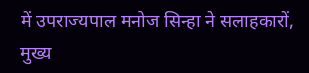में उपराज्यपाल मनोज सिन्हा ने सलाहकारों, मुख्य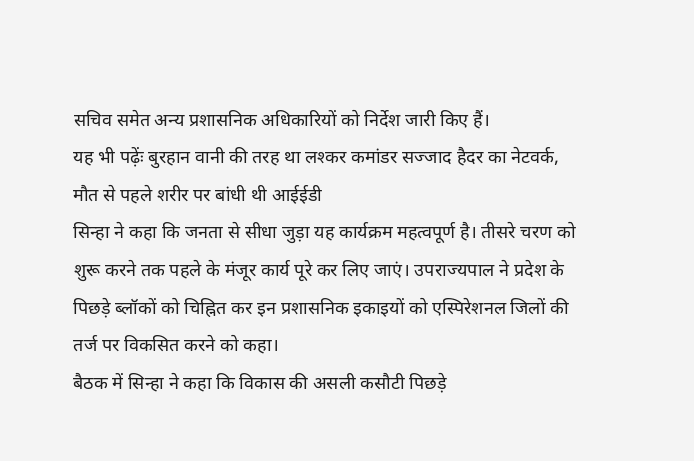सचिव समेत अन्य प्रशासनिक अधिकारियों को निर्देश जारी किए हैं।
यह भी पढ़ेंः बुरहान वानी की तरह था लश्कर कमांडर सज्जाद हैदर का नेटवर्क, मौत से पहले शरीर पर बांधी थी आईईडी
सिन्हा ने कहा कि जनता से सीधा जुड़ा यह कार्यक्रम महत्वपूर्ण है। तीसरे चरण को शुरू करने तक पहले के मंजूर कार्य पूरे कर लिए जाएं। उपराज्यपाल ने प्रदेश के पिछड़े ब्लॉकों को चिह्नित कर इन प्रशासनिक इकाइयों को एस्पिरेशनल जिलों की तर्ज पर विकसित करने को कहा।
बैठक में सिन्हा ने कहा कि विकास की असली कसौटी पिछड़े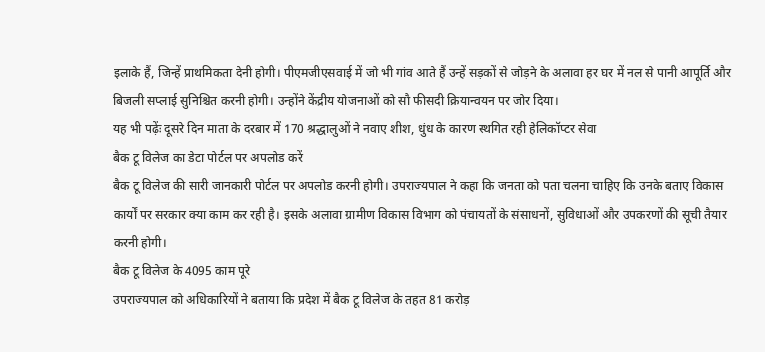इलाके हैं, जिन्हें प्राथमिकता देनी होगी। पीएमजीएसवाई में जो भी गांव आते हैं उन्हें सड़कों से जोड़ने के अलावा हर घर में नल से पानी आपूर्ति और बिजली सप्लाई सुनिश्चित करनी होगी। उन्होंने केंद्रीय योजनाओं को सौ फीसदी क्रियान्वयन पर जोर दिया।
यह भी पढ़ेंः दूसरे दिन माता के दरबार में 170 श्रद्धालुओं ने नवाए शीश, धुंध के कारण स्थगित रही हेलिकॉप्टर सेवा
बैक टू विलेज का डेटा पोर्टल पर अपलोड करें
बैक टू विलेज की सारी जानकारी पोर्टल पर अपलोड करनी होगी। उपराज्यपाल ने कहा कि जनता को पता चलना चाहिए कि उनके बताए विकास कार्यों पर सरकार क्या काम कर रही है। इसके अलावा ग्रामीण विकास विभाग को पंचायतों के संसाधनों, सुविधाओं और उपकरणों की सूची तैयार करनी होगी।
बैक टू विलेज के 4095 काम पूरे
उपराज्यपाल को अधिकारियों ने बताया कि प्रदेश में बैक टू विलेज के तहत 81 करोड़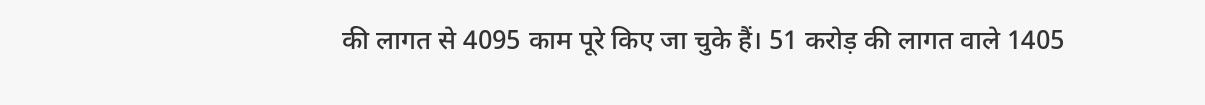की लागत से 4095 काम पूरे किए जा चुके हैं। 51 करोड़ की लागत वाले 1405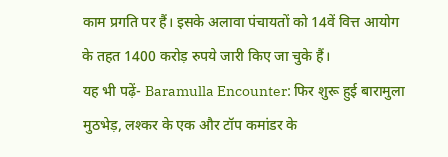काम प्रगति पर हैं। इसके अलावा पंचायतों को 14वें वित्त आयोग के तहत 1400 करोड़ रुपये जारी किए जा चुके हैं।
यह भी पढ़ें- Baramulla Encounter: फिर शुरू हुई बारामुला मुठभेड़, लश्कर के एक और टॉप कमांडर के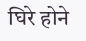घिरे होने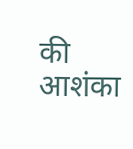की आशंका